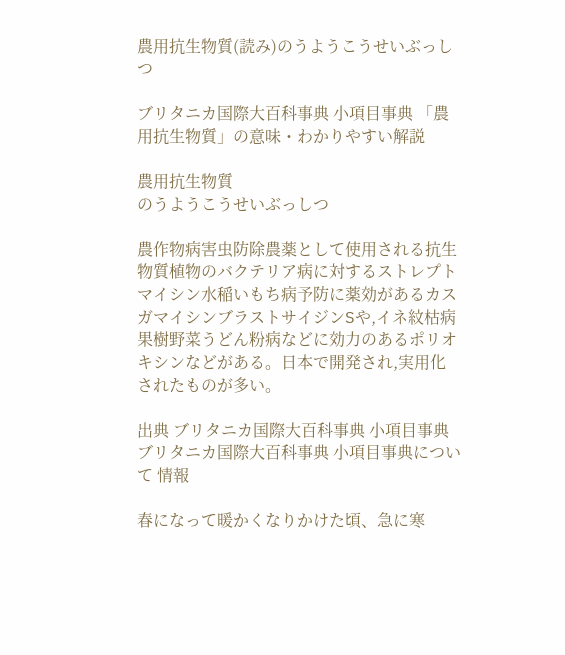農用抗生物質(読み)のうようこうせいぶっしつ

ブリタニカ国際大百科事典 小項目事典 「農用抗生物質」の意味・わかりやすい解説

農用抗生物質
のうようこうせいぶっしつ

農作物病害虫防除農薬として使用される抗生物質植物のバクテリア病に対するストレプトマイシン水稲いもち病予防に薬効があるカスガマイシンブラストサイジンSや,イネ紋枯病果樹野菜うどん粉病などに効力のあるポリオキシンなどがある。日本で開発され,実用化されたものが多い。

出典 ブリタニカ国際大百科事典 小項目事典ブリタニカ国際大百科事典 小項目事典について 情報

春になって暖かくなりかけた頃、急に寒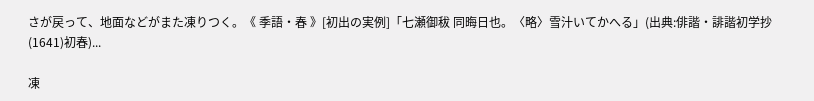さが戻って、地面などがまた凍りつく。《 季語・春 》[初出の実例]「七瀬御秡 同晦日也。〈略〉雪汁いてかへる」(出典:俳諧・誹諧初学抄(1641)初春)...

凍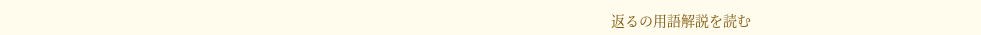返るの用語解説を読む